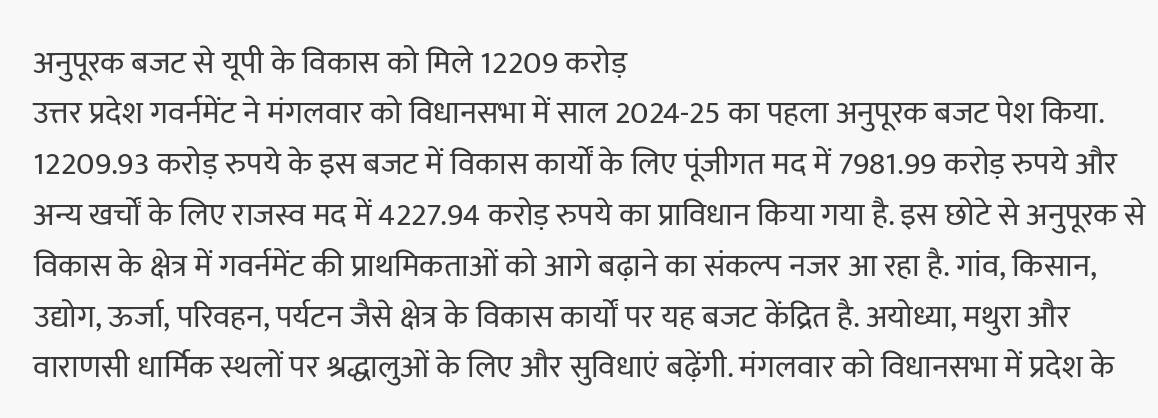अनुपूरक बजट से यूपी के विकास को मिले 12209 करोड़
उत्तर प्रदेश गवर्नमेंट ने मंगलवार को विधानसभा में साल 2024-25 का पहला अनुपूरक बजट पेश किया. 12209.93 करोड़ रुपये के इस बजट में विकास कार्यों के लिए पूंजीगत मद में 7981.99 करोड़ रुपये और अन्य खर्चों के लिए राजस्व मद में 4227.94 करोड़ रुपये का प्राविधान किया गया है. इस छोटे से अनुपूरक से विकास के क्षेत्र में गवर्नमेंट की प्राथमिकताओं को आगे बढ़ाने का संकल्प नजर आ रहा है. गांव, किसान, उद्योग, ऊर्जा, परिवहन, पर्यटन जैसे क्षेत्र के विकास कार्यों पर यह बजट केंद्रित है. अयोध्या, मथुरा और वाराणसी धार्मिक स्थलों पर श्रद्धालुओं के लिए और सुविधाएं बढ़ेंगी. मंगलवार को विधानसभा में प्रदेश के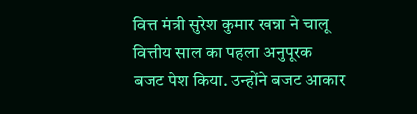वित्त मंत्री सुरेश कुमार खन्ना ने चालू वित्तीय साल का पहला अनुपूरक बजट पेश किया. उन्होंने बजट आकार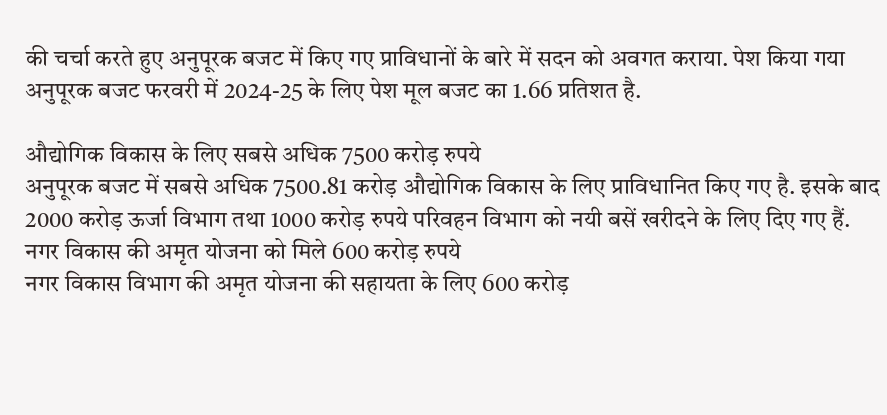की चर्चा करते हुए अनुपूरक बजट में किए गए प्राविधानों के बारे में सदन को अवगत कराया. पेश किया गया अनुपूरक बजट फरवरी में 2024-25 के लिए पेश मूल बजट का 1.66 प्रतिशत है.

औद्योगिक विकास के लिए सबसे अधिक 7500 करोड़ रुपये
अनुपूरक बजट में सबसे अधिक 7500.81 करोड़ औद्योगिक विकास के लिए प्राविधानित किए गए है. इसके बाद 2000 करोड़ ऊर्जा विभाग तथा 1000 करोड़ रुपये परिवहन विभाग को नयी बसें खरीदने के लिए दिए गए हैं.
नगर विकास की अमृत योजना को मिले 600 करोड़ रुपये
नगर विकास विभाग की अमृत योजना की सहायता के लिए 600 करोड़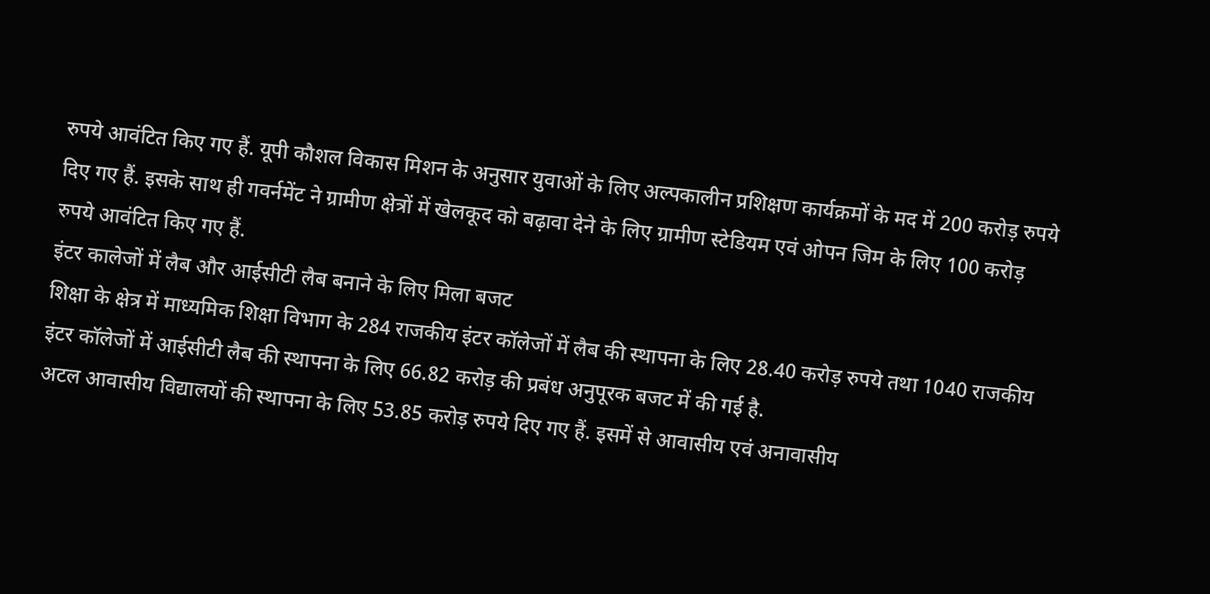रुपये आवंटित किए गए हैं. यूपी कौशल विकास मिशन के अनुसार युवाओं के लिए अल्पकालीन प्रशिक्षण कार्यक्रमों के मद में 200 करोड़ रुपये दिए गए हैं. इसके साथ ही गवर्नमेंट ने ग्रामीण क्षेत्रों में खेलकूद को बढ़ावा देने के लिए ग्रामीण स्टेडियम एवं ओपन जिम के लिए 100 करोड़ रुपये आवंटित किए गए हैं.
इंटर कालेजों में लैब और आईसीटी लैब बनाने के लिए मिला बजट
शिक्षा के क्षेत्र में माध्यमिक शिक्षा विभाग के 284 राजकीय इंटर कॉलेजों में लैब की स्थापना के लिए 28.40 करोड़ रुपये तथा 1040 राजकीय इंटर कॉलेजों में आईसीटी लैब की स्थापना के लिए 66.82 करोड़ की प्रबंध अनुपूरक बजट में की गई है.
अटल आवासीय विद्यालयों की स्थापना के लिए 53.85 करोड़ रुपये दिए गए हैं. इसमें से आवासीय एवं अनावासीय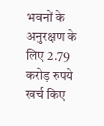भवनों के अनुरक्षण के लिए 2.79 करोड़ रुपये खर्च किए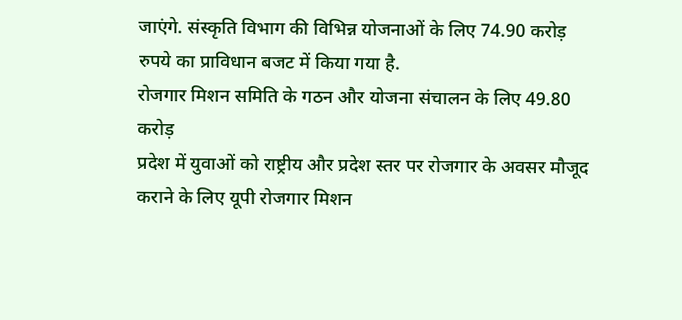जाएंगे. संस्कृति विभाग की विभिन्न योजनाओं के लिए 74.90 करोड़ रुपये का प्राविधान बजट में किया गया है.
रोजगार मिशन समिति के गठन और योजना संचालन के लिए 49.80 करोड़
प्रदेश में युवाओं को राष्ट्रीय और प्रदेश स्तर पर रोजगार के अवसर मौजूद कराने के लिए यूपी रोजगार मिशन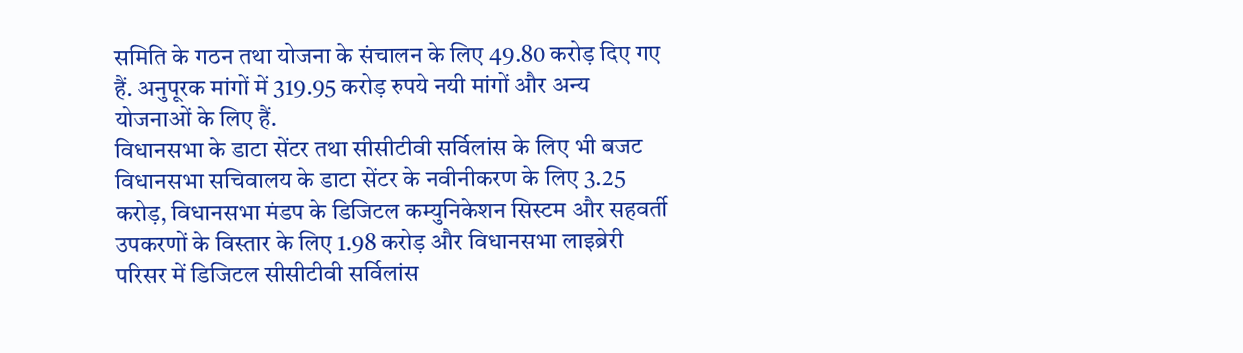समिति के गठन तथा योजना के संचालन के लिए 49.80 करोड़ दिए गए हैं. अनुपूरक मांगों में 319.95 करोड़ रुपये नयी मांगों और अन्य योजनाओं के लिए हैं.
विधानसभा के डाटा सेंटर तथा सीसीटीवी सर्विलांस के लिए भी बजट
विधानसभा सचिवालय के डाटा सेंटर के नवीनीकरण के लिए 3.25 करोड़, विधानसभा मंडप के डिजिटल कम्युनिकेशन सिस्टम और सहवर्ती उपकरणों के विस्तार के लिए 1.98 करोड़ और विधानसभा लाइब्रेरी परिसर में डिजिटल सीसीटीवी सर्विलांस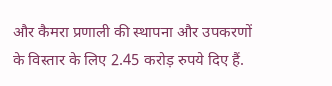और कैमरा प्रणाली की स्थापना और उपकरणों के विस्तार के लिए 2.45 करोड़ रुपये दिए हैं.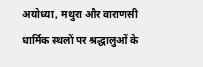अयोध्या, मथुरा और वाराणसी धार्मिक स्थलों पर श्रद्धालुओं के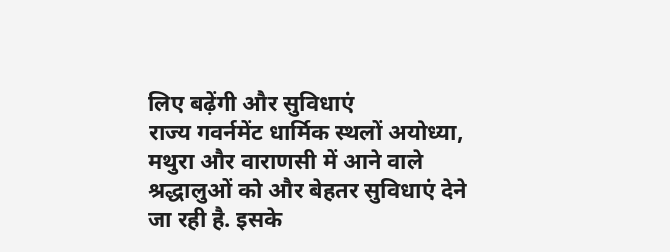लिए बढ़ेंगी और सुविधाएं
राज्य गवर्नमेंट धार्मिक स्थलों अयोध्या, मथुरा और वाराणसी में आने वाले श्रद्धालुओं को और बेहतर सुविधाएं देने जा रही है. इसके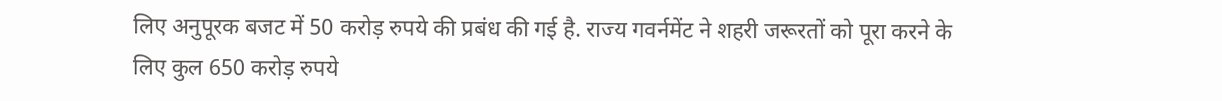लिए अनुपूरक बजट में 50 करोड़ रुपये की प्रबंध की गई है. राज्य गवर्नमेंट ने शहरी जरूरतों को पूरा करने के लिए कुल 650 करोड़ रुपये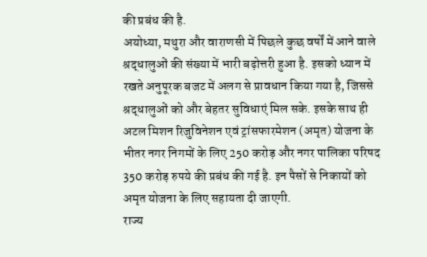की प्रबंध की है.
अयोध्या, मथुरा और वाराणसी में पिछले कुछ वर्षों में आने वाले श्रद्धालुओं की संख्या में भारी बढ़ोत्तरी हुआ है. इसको ध्यान में रखते अनुपूरक बजट में अलग से प्रावधान किया गया है, जिससे श्रद्धालुओं को और बेहतर सुविधाएं मिल सके. इसके साथ ही अटल मिशन रिजुविनेशन एवं ट्रांसफारमेशन (अमृत) योजना के भीतर नगर निगमों के लिए 250 करोड़ और नगर पालिका परिषद 350 करोड़ रुपये की प्रबंध की गई है. इन पैसों से निकायों को अमृत योजना के लिए सहायता दी जाएगी.
राज्य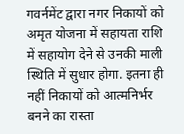गवर्नमेंट द्वारा नगर निकायों को अमृत योजना में सहायता राशि में सहायोग देने से उनकी माली स्थिति में सुधार होगा. इतना ही नहीं निकायों को आत्मनिर्भर बनने का रास्ता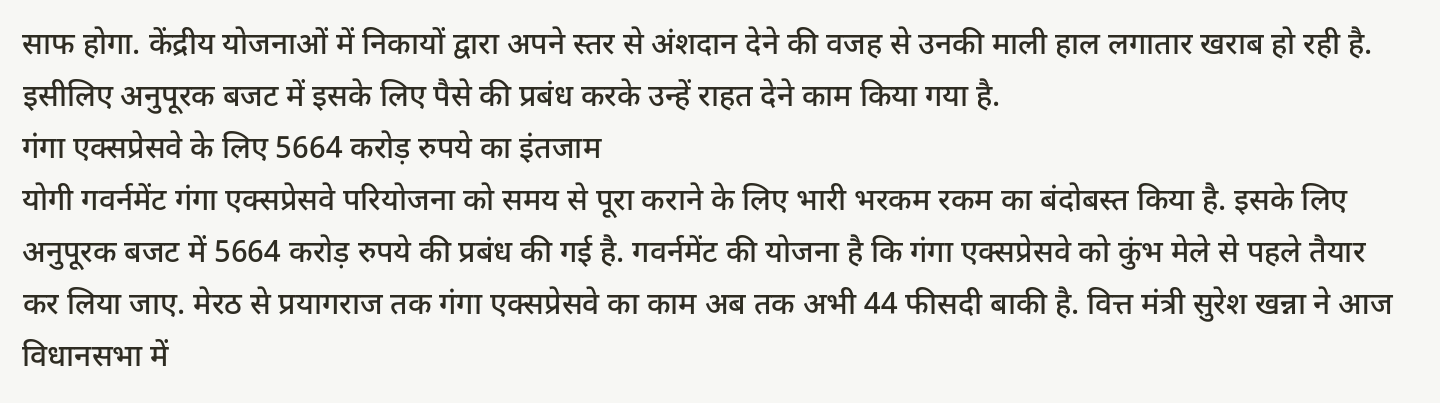साफ होगा. केंद्रीय योजनाओं में निकायों द्वारा अपने स्तर से अंशदान देने की वजह से उनकी माली हाल लगातार खराब हो रही है. इसीलिए अनुपूरक बजट में इसके लिए पैसे की प्रबंध करके उन्हें राहत देने काम किया गया है.
गंगा एक्सप्रेसवे के लिए 5664 करोड़ रुपये का इंतजाम
योगी गवर्नमेंट गंगा एक्सप्रेसवे परियोजना को समय से पूरा कराने के लिए भारी भरकम रकम का बंदोबस्त किया है. इसके लिए अनुपूरक बजट में 5664 करोड़ रुपये की प्रबंध की गई है. गवर्नमेंट की योजना है कि गंगा एक्सप्रेसवे को कुंभ मेले से पहले तैयार कर लिया जाए. मेरठ से प्रयागराज तक गंगा एक्सप्रेसवे का काम अब तक अभी 44 फीसदी बाकी है. वित्त मंत्री सुरेश खन्ना ने आज विधानसभा में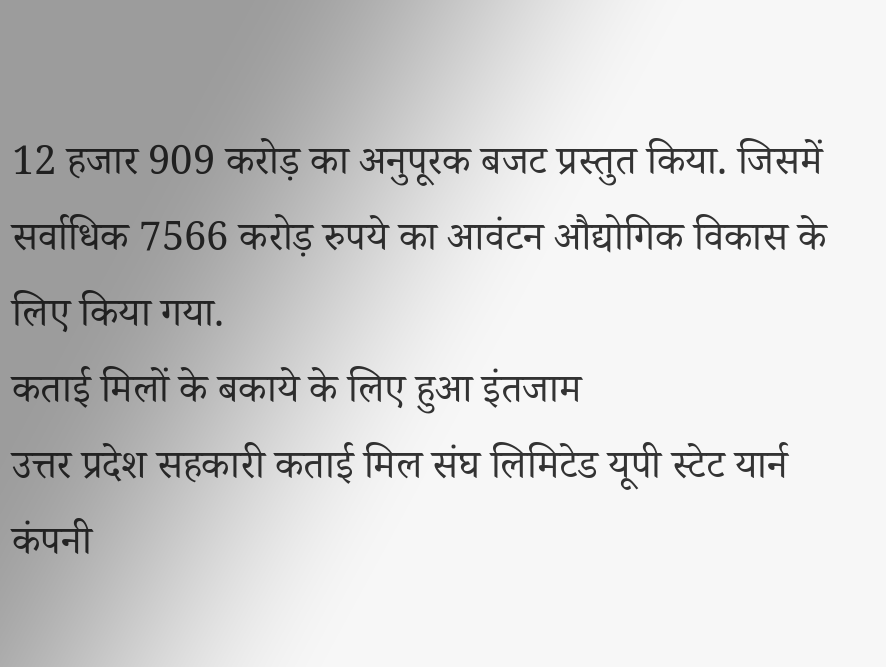12 हजार 909 करोड़ का अनुपूरक बजट प्रस्तुत किया. जिसमें सर्वाधिक 7566 करोड़ रुपये का आवंटन औद्योगिक विकास के लिए किया गया.
कताई मिलों के बकाये के लिए हुआ इंतजाम
उत्तर प्रदेश सहकारी कताई मिल संघ लिमिटेड यूपी स्टेट यार्न कंपनी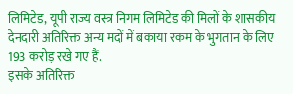लिमिटेड, यूपी राज्य वस्त्र निगम लिमिटेड की मिलों के शासकीय देनदारी अतिरिक्त अन्य मदों में बकाया रकम के भुगतान के लिए 193 करोड़ रखे गए हैं.
इसके अतिरिक्त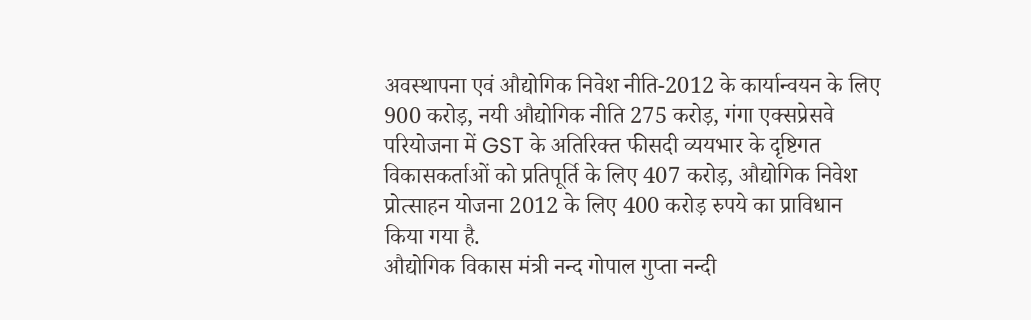अवस्थापना एवं औद्योगिक निवेश नीति-2012 के कार्यान्वयन के लिए 900 करोड़, नयी औद्योगिक नीति 275 करोड़, गंगा एक्सप्रेसवे परियोजना में GST के अतिरिक्त फीसदी व्ययभार के दृष्टिगत विकासकर्ताओं को प्रतिपूर्ति के लिए 407 करोड़, औद्योगिक निवेश प्रोत्साहन योजना 2012 के लिए 400 करोड़ रुपये का प्राविधान किया गया है.
औद्योगिक विकास मंत्री नन्द गोपाल गुप्ता नन्दी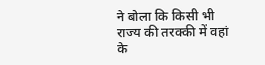ने बोला कि किसी भी राज्य की तरक्की में वहां के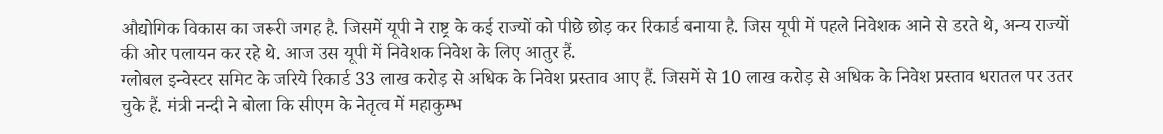औद्योगिक विकास का जरूरी जगह है. जिसमें यूपी ने राष्ट्र के कई राज्यों को पीछे छोड़ कर रिकार्ड बनाया है. जिस यूपी में पहले निवेशक आने से डरते थे, अन्य राज्यों की ओर पलायन कर रहे थे. आज उस यूपी में निवेशक निवेश के लिए आतुर हैं.
ग्लोबल इन्वेस्टर समिट के जरिये रिकार्ड 33 लाख करोड़ से अधिक के निवेश प्रस्ताव आए हैं. जिसमें से 10 लाख करोड़ से अधिक के निवेश प्रस्ताव धरातल पर उतर चुके हैं. मंत्री नन्दी ने बोला कि सीएम के नेतृत्व में महाकुम्भ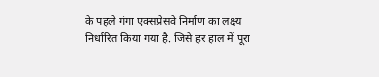के पहले गंगा एक्सप्रेसवे निर्माण का लक्ष्य निर्धारित किया गया है. जिसे हर हाल में पूरा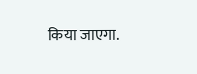किया जाएगा.